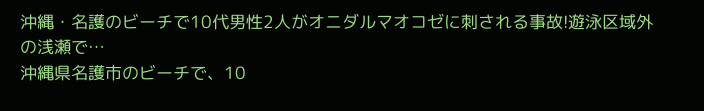沖縄・名護のビーチで10代男性2人がオニダルマオコゼに刺される事故!遊泳区域外の浅瀬で…
沖縄県名護市のビーチで、10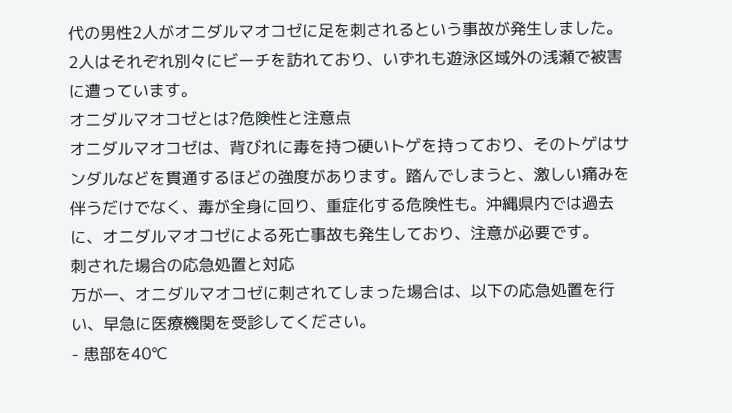代の男性2人がオニダルマオコゼに足を刺されるという事故が発生しました。2人はそれぞれ別々にビーチを訪れており、いずれも遊泳区域外の浅瀬で被害に遭っています。
オニダルマオコゼとは?危険性と注意点
オニダルマオコゼは、背びれに毒を持つ硬いトゲを持っており、そのトゲはサンダルなどを貫通するほどの強度があります。踏んでしまうと、激しい痛みを伴うだけでなく、毒が全身に回り、重症化する危険性も。沖縄県内では過去に、オニダルマオコゼによる死亡事故も発生しており、注意が必要です。
刺された場合の応急処置と対応
万が一、オニダルマオコゼに刺されてしまった場合は、以下の応急処置を行い、早急に医療機関を受診してください。
- 患部を40℃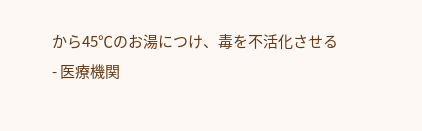から45℃のお湯につけ、毒を不活化させる
- 医療機関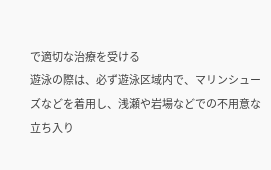で適切な治療を受ける
遊泳の際は、必ず遊泳区域内で、マリンシューズなどを着用し、浅瀬や岩場などでの不用意な立ち入り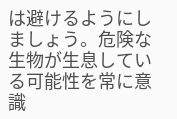は避けるようにしましょう。危険な生物が生息している可能性を常に意識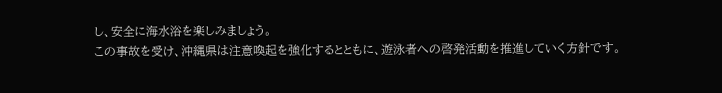し、安全に海水浴を楽しみましょう。
この事故を受け、沖縄県は注意喚起を強化するとともに、遊泳者への啓発活動を推進していく方針です。